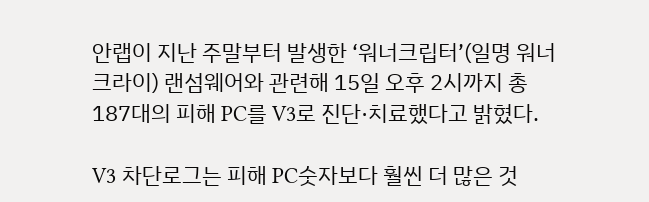안랩이 지난 주말부터 발생한 ‘워너크립터’(일명 워너크라이) 랜섬웨어와 관련해 15일 오후 2시까지 총 187대의 피해 PC를 V3로 진단·치료했다고 밝혔다.

V3 차단로그는 피해 PC숫자보다 훨씬 더 많은 것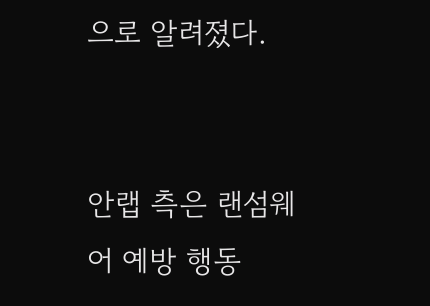으로 알려졌다.


안랩 측은 랜섬웨어 예방 행동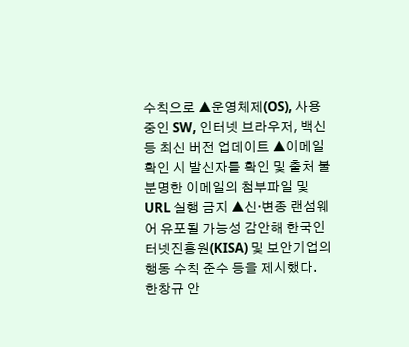수칙으로 ▲운영체제(OS), 사용 중인 SW, 인터넷 브라우저, 백신 등 최신 버전 업데이트 ▲이메일 확인 시 발신자를 확인 및 출처 불분명한 이메일의 첨부파일 및 URL 실행 금지 ▲신·변종 랜섬웨어 유포될 가능성 감안해 한국인터넷진흥원(KISA) 및 보안기업의 행동 수칙 준수 등을 제시했다.
한창규 안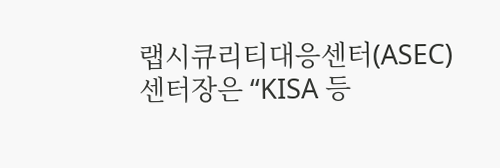랩시큐리티대응센터(ASEC) 센터장은 “KISA 등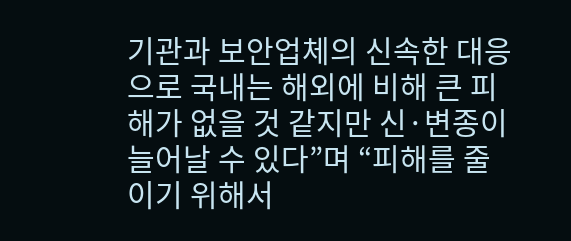기관과 보안업체의 신속한 대응으로 국내는 해외에 비해 큰 피해가 없을 것 같지만 신·변종이 늘어날 수 있다”며 “피해를 줄이기 위해서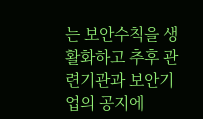는 보안수칙을 생활화하고 추후 관련기관과 보안기업의 공지에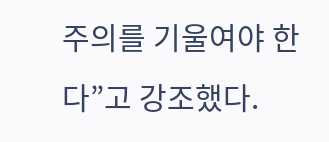주의를 기울여야 한다”고 강조했다.